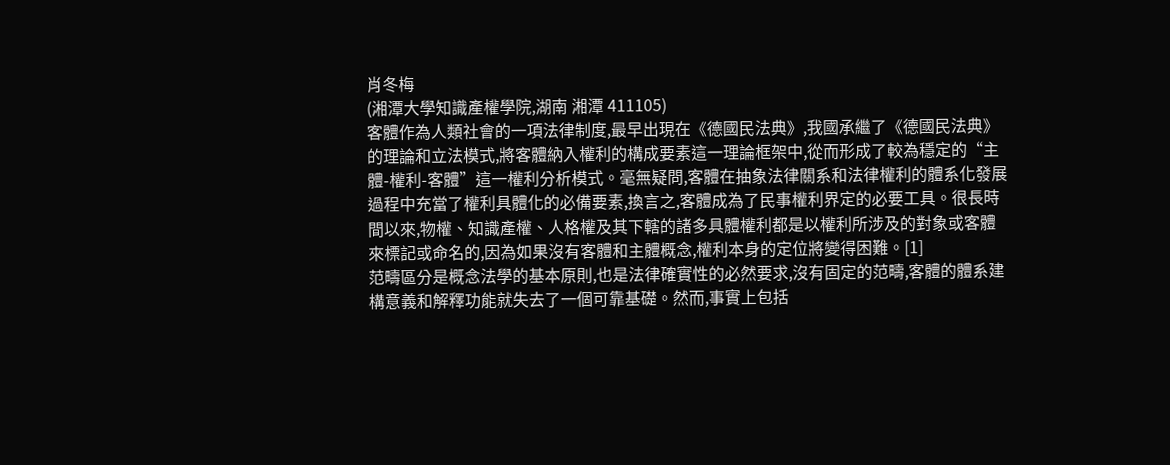肖冬梅
(湘潭大學知識產權學院,湖南 湘潭 411105)
客體作為人類社會的一項法律制度,最早出現在《德國民法典》,我國承繼了《德國民法典》的理論和立法模式,將客體納入權利的構成要素這一理論框架中,從而形成了較為穩定的“主體-權利-客體”這一權利分析模式。毫無疑問,客體在抽象法律關系和法律權利的體系化發展過程中充當了權利具體化的必備要素,換言之,客體成為了民事權利界定的必要工具。很長時間以來,物權、知識產權、人格權及其下轄的諸多具體權利都是以權利所涉及的對象或客體來標記或命名的,因為如果沒有客體和主體概念,權利本身的定位將變得困難。[1]
范疇區分是概念法學的基本原則,也是法律確實性的必然要求,沒有固定的范疇,客體的體系建構意義和解釋功能就失去了一個可靠基礎。然而,事實上包括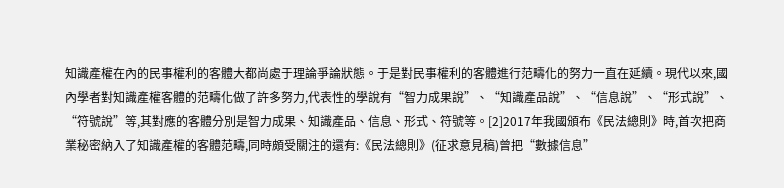知識產權在內的民事權利的客體大都尚處于理論爭論狀態。于是對民事權利的客體進行范疇化的努力一直在延續。現代以來,國內學者對知識產權客體的范疇化做了許多努力,代表性的學說有“智力成果說”、“知識產品說”、“信息說”、“形式說”、“符號說”等,其對應的客體分別是智力成果、知識產品、信息、形式、符號等。[2]2017年我國頒布《民法總則》時,首次把商業秘密納入了知識產權的客體范疇,同時頗受關注的還有:《民法總則》(征求意見稿)曾把“數據信息”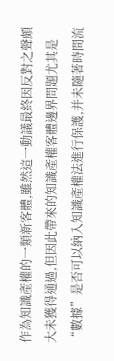作為知識產權的一類新客體,雖然這一動議最終因反對之聲頗大未獲得通過,但因此帶來的知識產權客體邊界問題尤其是“數據”是否可以納入知識產權法進行保護,并未隨著時間流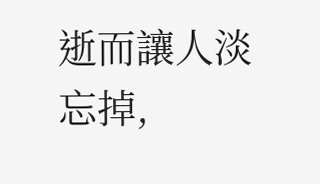逝而讓人淡忘掉,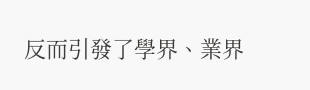反而引發了學界、業界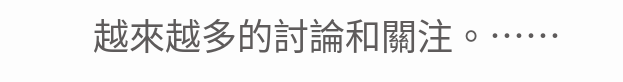越來越多的討論和關注。……